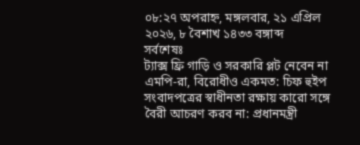০৮:২৭ অপরাহ্ন, মঙ্গলবার, ২১ এপ্রিল ২০২৬, ৮ বৈশাখ ১৪৩৩ বঙ্গাব্দ
সর্বশেষঃ
ট্যাক্স ফ্রি গাড়ি ও সরকারি প্লট নেবেন না এমপি-রা, বিরোধীও একমত: চিফ হুইপ সংবাদপত্রের স্বাধীনতা রক্ষায় কারো সঙ্গে বৈরী আচরণ করব না: প্রধানমন্ত্রী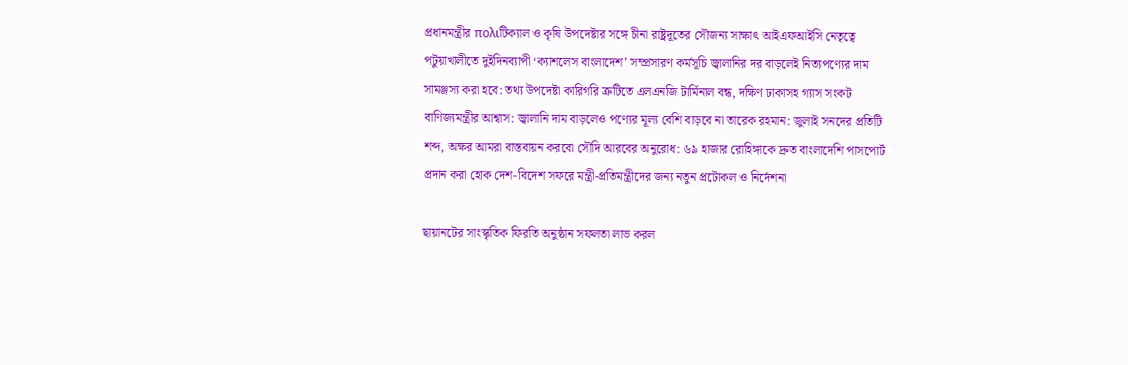প্রধানমন্ত্রীর πολιটিক্যাল ও কৃষি উপদেষ্টার সঙ্গে চীনা রাষ্ট্রদূতের সৌজন্য সাক্ষাৎ আইএফআইসি নেতৃত্বে পটুয়াখালীতে দুইদিনব্যাপী ‘ক্যাশলেস বাংলাদেশ’ সম্প্রসারণ কর্মসূচি জ্বালানির দর বাড়লেই নিত্যপণ্যের দাম সামঞ্জস্য করা হবে: তথ্য উপদেষ্টা কারিগরি ত্রুটিতে এলএনজি টার্মিনাল বন্ধ, দক্ষিণ ঢাকাসহ গ্যাস সংকট বাণিজ্যমন্ত্রীর আশ্বাস: জ্বালানি দাম বাড়লেও পণ্যের মূল্য বেশি বাড়বে না তারেক রহমান: জুলাই সনদের প্রতিটি শব্দ, অক্ষর আমরা বাস্তবায়ন করবো সৌদি আরবের অনুরোধ: ৬৯ হাজার রোহিঙ্গাকে দ্রুত বাংলাদেশি পাসপোর্ট প্রদান করা হোক দেশ-বিদেশ সফরে মন্ত্রী-প্রতিমন্ত্রীদের জন্য নতুন প্রটোকল ও নির্দেশনা

ছায়ানটের সাংস্কৃতিক ফিরতি অনুষ্ঠান সফলতা লাভ করল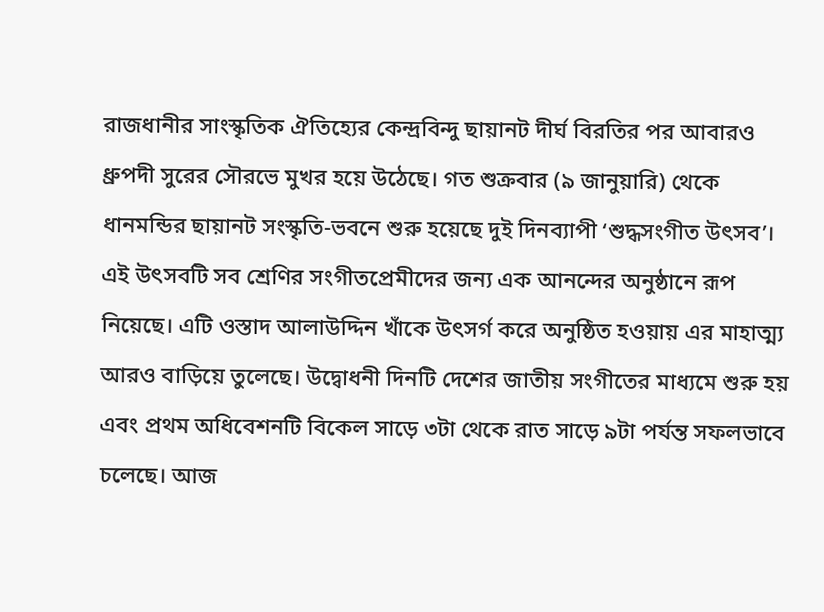রাজধানীর সাংস্কৃতিক ঐতিহ্যের কেন্দ্রবিন্দু ছায়ানট দীর্ঘ বিরতির পর আবারও ধ্রুপদী সুরের সৌরভে মুখর হয়ে উঠেছে। গত শুক্রবার (৯ জানুয়ারি) থেকে ধানমন্ডির ছায়ানট সংস্কৃতি-ভবনে শুরু হয়েছে দুই দিনব্যাপী ‘শুদ্ধসংগীত উৎসব’। এই উৎসবটি সব শ্রেণির সংগীতপ্রেমীদের জন্য এক আনন্দের অনুষ্ঠানে রূপ নিয়েছে। এটি ওস্তাদ আলাউদ্দিন খাঁকে উৎসর্গ করে অনুষ্ঠিত হওয়ায় এর মাহাত্ম্য আরও বাড়িয়ে তুলেছে। উদ্বোধনী দিনটি দেশের জাতীয় সংগীতের মাধ্যমে শুরু হয় এবং প্রথম অধিবেশনটি বিকেল সাড়ে ৩টা থেকে রাত সাড়ে ৯টা পর্যন্ত সফলভাবে চলেছে। আজ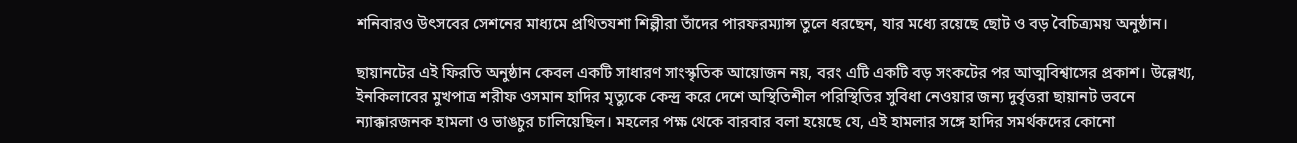শনিবারও উৎসবের সেশনের মাধ্যমে প্রথিতযশা শিল্পীরা তাঁদের পারফরম্যান্স তুলে ধরছেন, যার মধ্যে রয়েছে ছোট ও বড় বৈচিত্র্যময় অনুষ্ঠান।

ছায়ানটের এই ফিরতি অনুষ্ঠান কেবল একটি সাধারণ সাংস্কৃতিক আয়োজন নয়, বরং এটি একটি বড় সংকটের পর আত্মবিশ্বাসের প্রকাশ। উল্লেখ্য, ইনকিলাবের মুখপাত্র শরীফ ওসমান হাদির মৃত্যুকে কেন্দ্র করে দেশে অস্থিতিশীল পরিস্থিতির সুবিধা নেওয়ার জন্য দুর্বৃত্তরা ছায়ানট ভবনে ন্যাক্কারজনক হামলা ও ভাঙচুর চালিয়েছিল। মহলের পক্ষ থেকে বারবার বলা হয়েছে যে, এই হামলার সঙ্গে হাদির সমর্থকদের কোনো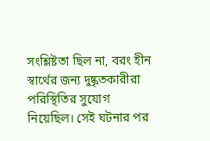সংশ্লিষ্টতা ছিল না, বরং হীন স্বার্থের জন্য দুষ্কৃতকারীরা পরিস্থিতির সুযোগ নিয়েছিল। সেই ঘটনার পর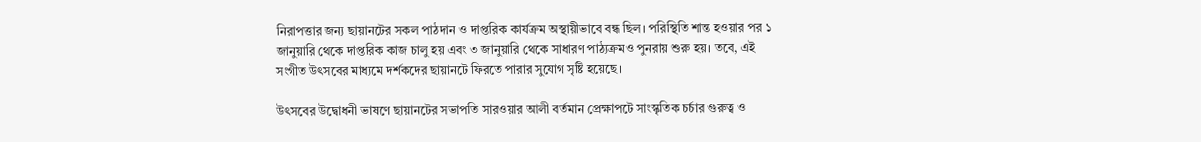নিরাপত্তার জন্য ছায়ানটের সকল পাঠদান ও দাপ্তরিক কার্যক্রম অস্থায়ীভাবে বন্ধ ছিল। পরিস্থিতি শান্ত হওয়ার পর ১ জানুয়ারি থেকে দাপ্তরিক কাজ চালু হয় এবং ৩ জানুয়ারি থেকে সাধারণ পাঠ্যক্রমও পুনরায় শুরু হয়। তবে, এই সংগীত উৎসবের মাধ্যমে দর্শকদের ছায়ানটে ফিরতে পারার সুযোগ সৃষ্টি হয়েছে।

উৎসবের উদ্বোধনী ভাষণে ছায়ানটের সভাপতি সারওয়ার আলী বর্তমান প্রেক্ষাপটে সাংস্কৃতিক চর্চার গুরুত্ব ও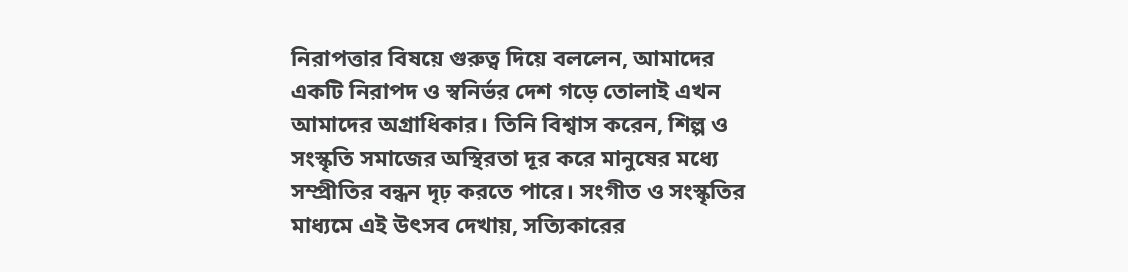নিরাপত্তার বিষয়ে গুরুত্ব দিয়ে বললেন, আমাদের একটি নিরাপদ ও স্বনির্ভর দেশ গড়ে তোলাই এখন আমাদের অগ্রাধিকার। তিনি বিশ্বাস করেন, শিল্প ও সংস্কৃতি সমাজের অস্থিরতা দূর করে মানুষের মধ্যে সম্প্রীতির বন্ধন দৃঢ় করতে পারে। সংগীত ও সংস্কৃতির মাধ্যমে এই উৎসব দেখায়, সত্যিকারের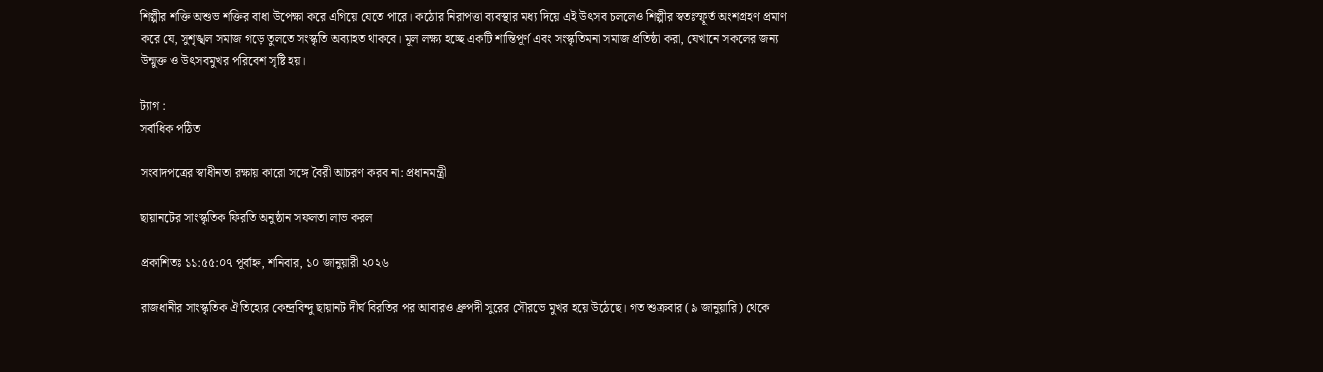শিল্পীর শক্তি অশুভ শক্তির বাধা উপেক্ষা করে এগিয়ে যেতে পারে। কঠোর নিরাপত্তা ব্যবস্থার মধ্য দিয়ে এই উৎসব চললেও শিল্পীর স্বতঃস্ফূর্ত অংশগ্রহণ প্রমাণ করে যে, সুশৃঙ্খল সমাজ গড়ে তুলতে সংস্কৃতি অব্যাহত থাকবে। মূল লক্ষ্য হচ্ছে একটি শান্তিপূর্ণ এবং সংস্কৃতিমনা সমাজ প্রতিষ্ঠা করা, যেখানে সকলের জন্য উন্মুক্ত ও উৎসবমুখর পরিবেশ সৃষ্টি হয়।

ট্যাগ :
সর্বাধিক পঠিত

সংবাদপত্রের স্বাধীনতা রক্ষায় কারো সঙ্গে বৈরী আচরণ করব না: প্রধানমন্ত্রী

ছায়ানটের সাংস্কৃতিক ফিরতি অনুষ্ঠান সফলতা লাভ করল

প্রকাশিতঃ ১১:৫৫:০৭ পূর্বাহ্ন, শনিবার, ১০ জানুয়ারী ২০২৬

রাজধানীর সাংস্কৃতিক ঐতিহ্যের কেন্দ্রবিন্দু ছায়ানট দীর্ঘ বিরতির পর আবারও ধ্রুপদী সুরের সৌরভে মুখর হয়ে উঠেছে। গত শুক্রবার (৯ জানুয়ারি) থেকে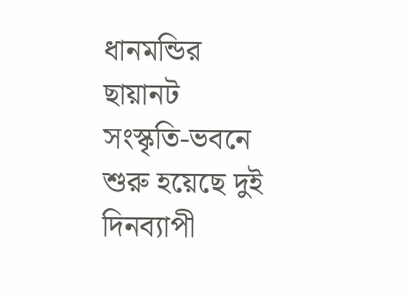ধানমন্ডির ছায়ানট সংস্কৃতি-ভবনে শুরু হয়েছে দুই দিনব্যাপী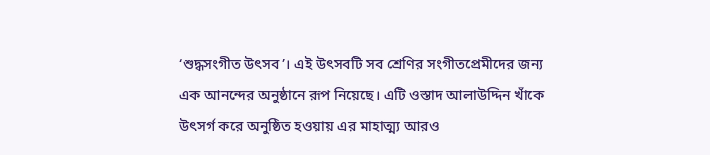‘শুদ্ধসংগীত উৎসব’। এই উৎসবটি সব শ্রেণির সংগীতপ্রেমীদের জন্য এক আনন্দের অনুষ্ঠানে রূপ নিয়েছে। এটি ওস্তাদ আলাউদ্দিন খাঁকে উৎসর্গ করে অনুষ্ঠিত হওয়ায় এর মাহাত্ম্য আরও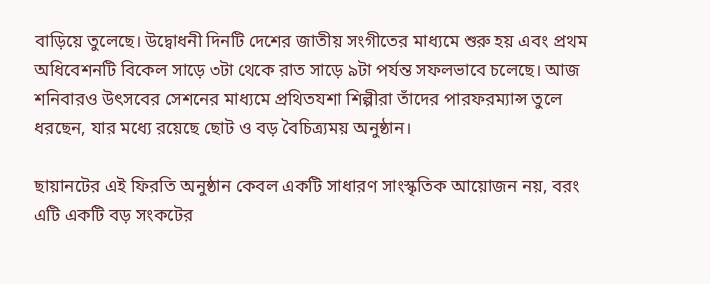বাড়িয়ে তুলেছে। উদ্বোধনী দিনটি দেশের জাতীয় সংগীতের মাধ্যমে শুরু হয় এবং প্রথম অধিবেশনটি বিকেল সাড়ে ৩টা থেকে রাত সাড়ে ৯টা পর্যন্ত সফলভাবে চলেছে। আজ শনিবারও উৎসবের সেশনের মাধ্যমে প্রথিতযশা শিল্পীরা তাঁদের পারফরম্যান্স তুলে ধরছেন, যার মধ্যে রয়েছে ছোট ও বড় বৈচিত্র্যময় অনুষ্ঠান।

ছায়ানটের এই ফিরতি অনুষ্ঠান কেবল একটি সাধারণ সাংস্কৃতিক আয়োজন নয়, বরং এটি একটি বড় সংকটের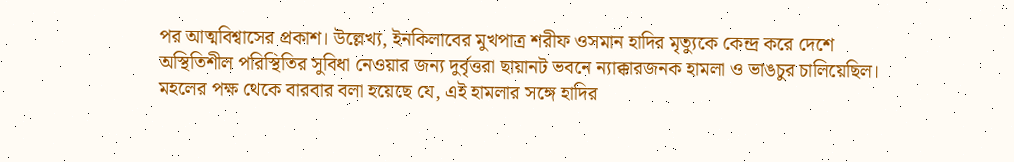পর আত্মবিশ্বাসের প্রকাশ। উল্লেখ্য, ইনকিলাবের মুখপাত্র শরীফ ওসমান হাদির মৃত্যুকে কেন্দ্র করে দেশে অস্থিতিশীল পরিস্থিতির সুবিধা নেওয়ার জন্য দুর্বৃত্তরা ছায়ানট ভবনে ন্যাক্কারজনক হামলা ও ভাঙচুর চালিয়েছিল। মহলের পক্ষ থেকে বারবার বলা হয়েছে যে, এই হামলার সঙ্গে হাদির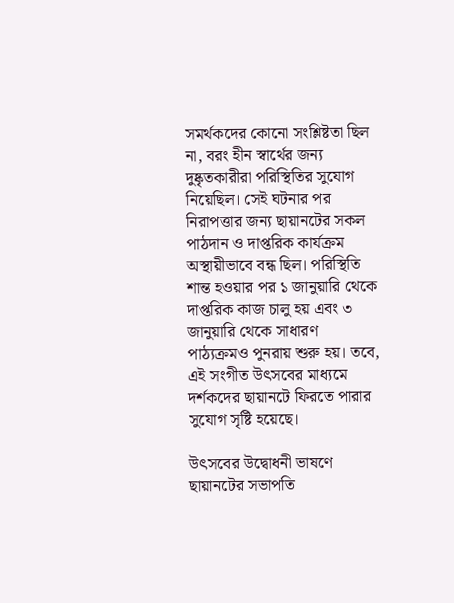সমর্থকদের কোনো সংশ্লিষ্টতা ছিল না, বরং হীন স্বার্থের জন্য দুষ্কৃতকারীরা পরিস্থিতির সুযোগ নিয়েছিল। সেই ঘটনার পর নিরাপত্তার জন্য ছায়ানটের সকল পাঠদান ও দাপ্তরিক কার্যক্রম অস্থায়ীভাবে বন্ধ ছিল। পরিস্থিতি শান্ত হওয়ার পর ১ জানুয়ারি থেকে দাপ্তরিক কাজ চালু হয় এবং ৩ জানুয়ারি থেকে সাধারণ পাঠ্যক্রমও পুনরায় শুরু হয়। তবে, এই সংগীত উৎসবের মাধ্যমে দর্শকদের ছায়ানটে ফিরতে পারার সুযোগ সৃষ্টি হয়েছে।

উৎসবের উদ্বোধনী ভাষণে ছায়ানটের সভাপতি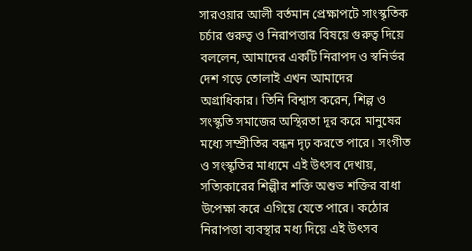সারওয়ার আলী বর্তমান প্রেক্ষাপটে সাংস্কৃতিক চর্চার গুরুত্ব ও নিরাপত্তার বিষয়ে গুরুত্ব দিয়ে বললেন, আমাদের একটি নিরাপদ ও স্বনির্ভর দেশ গড়ে তোলাই এখন আমাদের অগ্রাধিকার। তিনি বিশ্বাস করেন, শিল্প ও সংস্কৃতি সমাজের অস্থিরতা দূর করে মানুষের মধ্যে সম্প্রীতির বন্ধন দৃঢ় করতে পারে। সংগীত ও সংস্কৃতির মাধ্যমে এই উৎসব দেখায়, সত্যিকারের শিল্পীর শক্তি অশুভ শক্তির বাধা উপেক্ষা করে এগিয়ে যেতে পারে। কঠোর নিরাপত্তা ব্যবস্থার মধ্য দিয়ে এই উৎসব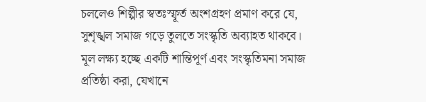চললেও শিল্পীর স্বতঃস্ফূর্ত অংশগ্রহণ প্রমাণ করে যে, সুশৃঙ্খল সমাজ গড়ে তুলতে সংস্কৃতি অব্যাহত থাকবে। মূল লক্ষ্য হচ্ছে একটি শান্তিপূর্ণ এবং সংস্কৃতিমনা সমাজ প্রতিষ্ঠা করা, যেখানে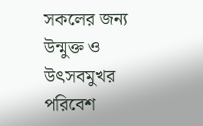সকলের জন্য উন্মুক্ত ও উৎসবমুখর পরিবেশ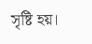সৃষ্টি হয়।